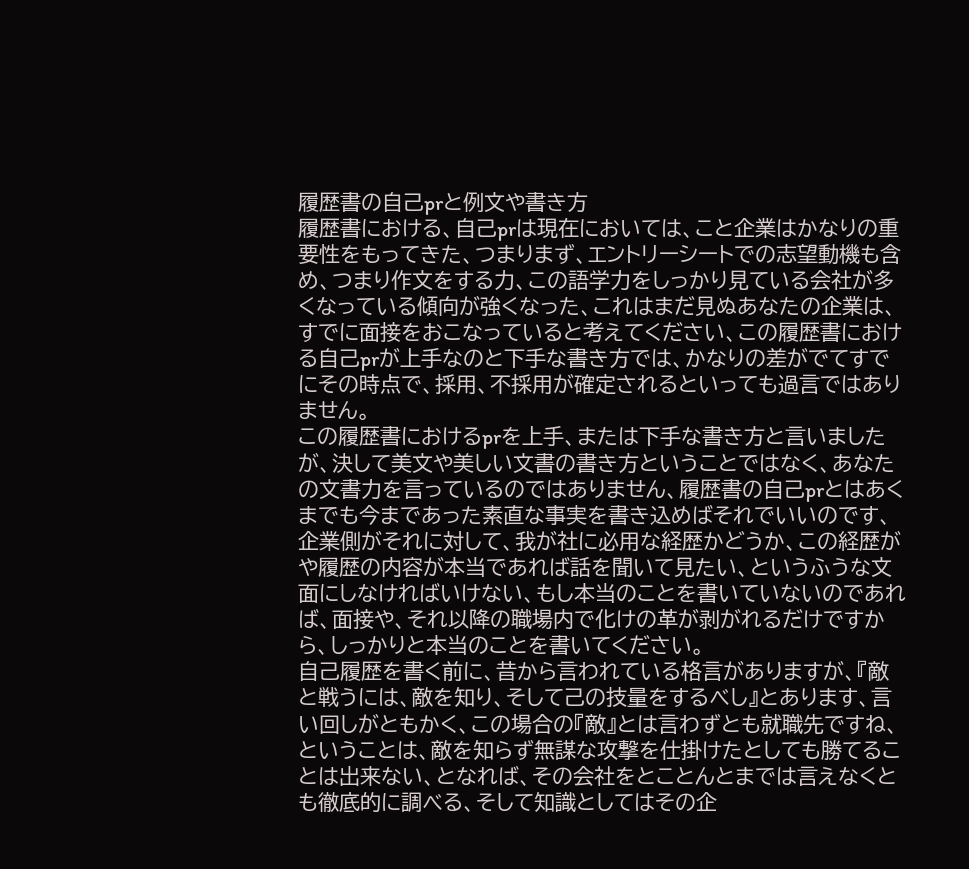履歴書の自己prと例文や書き方
履歴書における、自己prは現在においては、こと企業はかなりの重要性をもってきた、つまりまず、エントリーシートでの志望動機も含め、つまり作文をする力、この語学力をしっかり見ている会社が多くなっている傾向が強くなった、これはまだ見ぬあなたの企業は、すでに面接をおこなっていると考えてください、この履歴書における自己prが上手なのと下手な書き方では、かなりの差がでてすでにその時点で、採用、不採用が確定されるといっても過言ではありません。
この履歴書におけるprを上手、または下手な書き方と言いましたが、決して美文や美しい文書の書き方ということではなく、あなたの文書力を言っているのではありません、履歴書の自己prとはあくまでも今まであった素直な事実を書き込めばそれでいいのです、企業側がそれに対して、我が社に必用な経歴かどうか、この経歴がや履歴の内容が本当であれば話を聞いて見たい、というふうな文面にしなければいけない、もし本当のことを書いていないのであれば、面接や、それ以降の職場内で化けの革が剥がれるだけですから、しっかりと本当のことを書いてください。
自己履歴を書く前に、昔から言われている格言がありますが、『敵と戦うには、敵を知り、そして己の技量をするべし』とあります、言い回しがともかく、この場合の『敵』とは言わずとも就職先ですね、ということは、敵を知らず無謀な攻撃を仕掛けたとしても勝てることは出来ない、となれば、その会社をとことんとまでは言えなくとも徹底的に調べる、そして知識としてはその企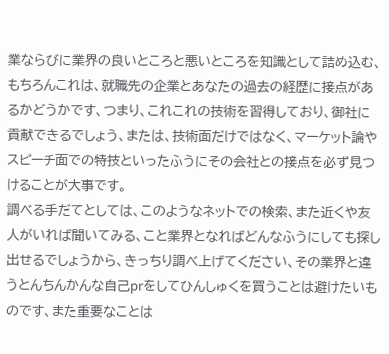業ならびに業界の良いところと悪いところを知識として詰め込む、もちろんこれは、就職先の企業とあなたの過去の経歴に接点があるかどうかです、つまり、これこれの技術を習得しており、御社に貢献できるでしょう、または、技術面だけではなく、マーケット論やスピーチ面での特技といったふうにその会社との接点を必ず見つけることが大事です。
調べる手だてとしては、このようなネットでの検索、また近くや友人がいれば聞いてみる、こと業界となればどんなふうにしても探し出せるでしょうから、きっちり調べ上げてください、その業界と違うとんちんかんな自己prをしてひんしゅくを買うことは避けたいものです、また重要なことは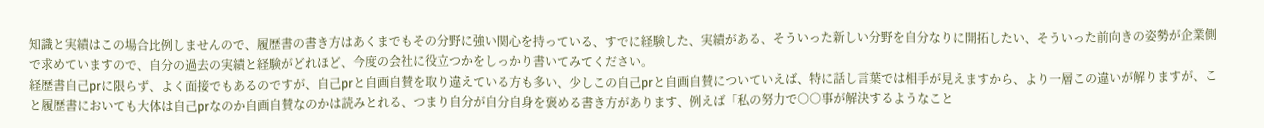知識と実績はこの場合比例しませんので、履歴書の書き方はあくまでもその分野に強い関心を持っている、すでに経験した、実績がある、そういった新しい分野を自分なりに開拓したい、そういった前向きの姿勢が企業側で求めていますので、自分の過去の実績と経験がどれほど、今度の会社に役立つかをしっかり書いてみてください。
経歴書自己prに限らず、よく面接でもあるのですが、自己prと自画自賛を取り違えている方も多い、少しこの自己prと自画自賛についていえば、特に話し言葉では相手が見えますから、より一層この違いが解りますが、こと履歴書においても大体は自己prなのか自画自賛なのかは読みとれる、つまり自分が自分自身を褒める書き方があります、例えば「私の努力で○○事が解決するようなこと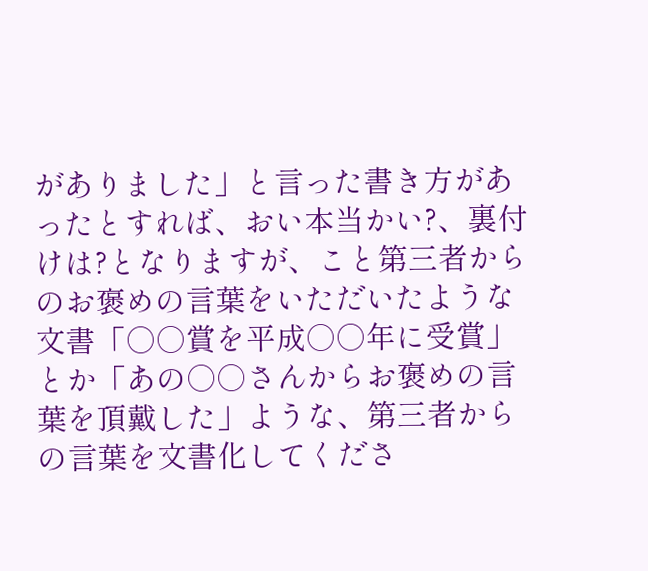がありました」と言った書き方があったとすれば、おい本当かい?、裏付けは?となりますが、こと第三者からのお褒めの言葉をいただいたような文書「○○賞を平成○○年に受賞」とか「あの○○さんからお褒めの言葉を頂戴した」ような、第三者からの言葉を文書化してくださ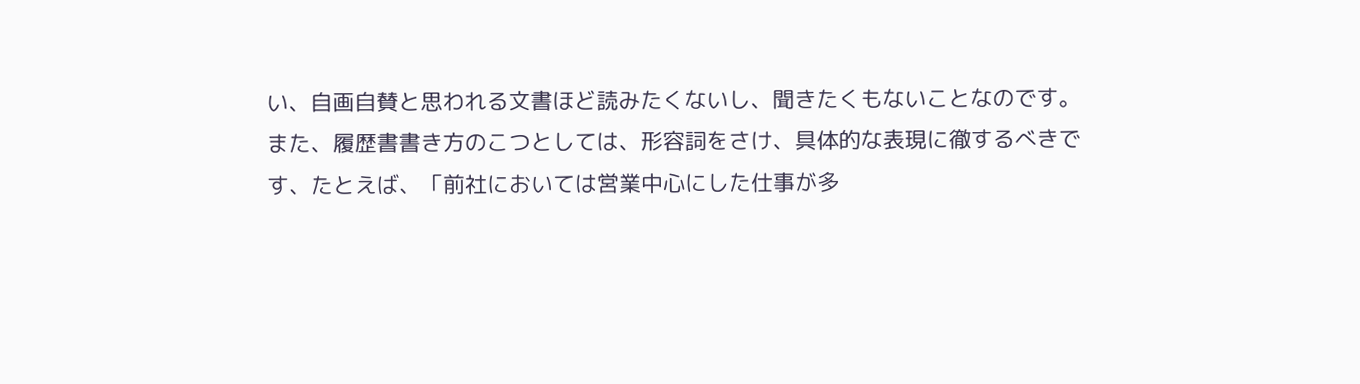い、自画自賛と思われる文書ほど読みたくないし、聞きたくもないことなのです。
また、履歴書書き方のこつとしては、形容詞をさけ、具体的な表現に徹するべきです、たとえば、「前社においては営業中心にした仕事が多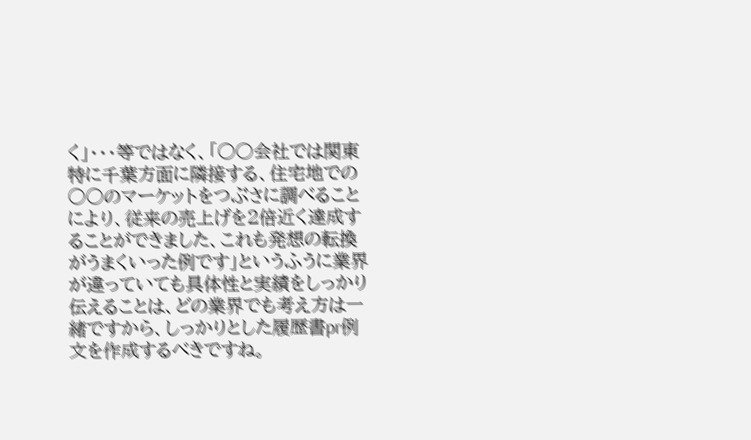く」・・・等ではなく、「○○会社では関東特に千葉方面に隣接する、住宅地での○○のマーケットをつぶさに調べることにより、従来の売上げを2倍近く達成することができました、これも発想の転換がうまくいった例です」というふうに業界が違っていても具体性と実績をしっかり伝えることは、どの業界でも考え方は一緒ですから、しっかりとした履歴書pr例文を作成するべきですね。